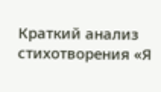Краткий анализ стихотворения «Я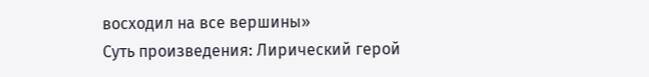восходил на все вершины»
Суть произведения: Лирический герой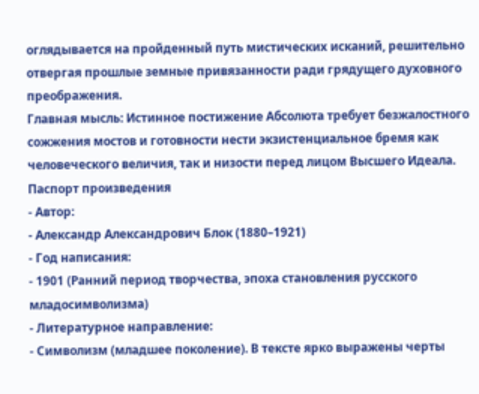оглядывается на пройденный путь мистических исканий, решительно отвергая прошлые земные привязанности ради грядущего духовного преображения.
Главная мысль: Истинное постижение Абсолюта требует безжалостного сожжения мостов и готовности нести экзистенциальное бремя как человеческого величия, так и низости перед лицом Высшего Идеала.
Паспорт произведения
- Автор:
- Александр Александрович Блок (1880–1921)
- Год написания:
- 1901 (Ранний период творчества, эпоха становления русского младосимволизма)
- Литературное направление:
- Символизм (младшее поколение). В тексте ярко выражены черты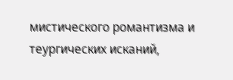мистического романтизма и теургических исканий,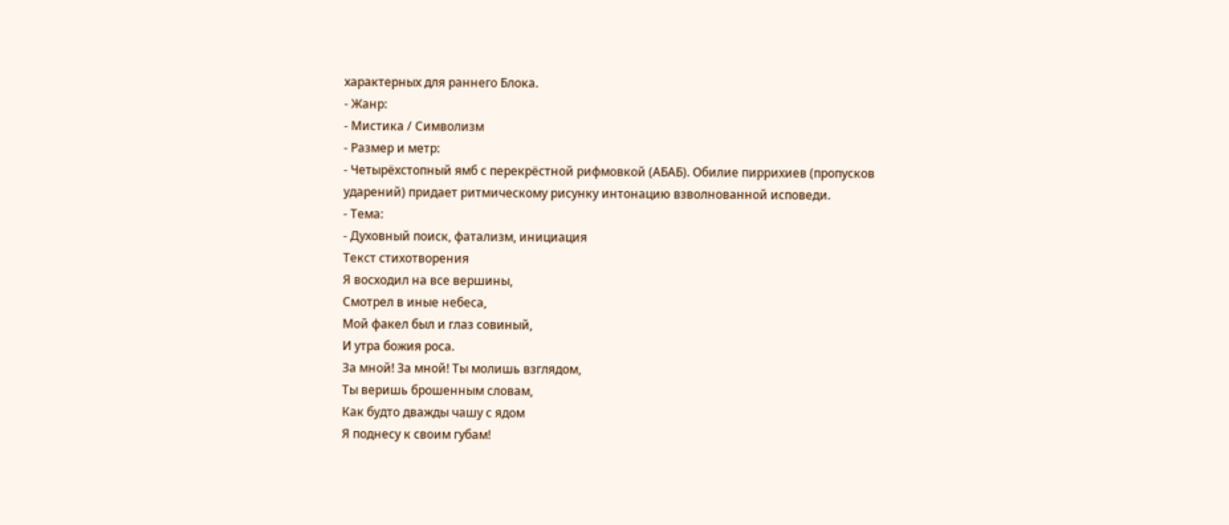характерных для раннего Блока.
- Жанр:
- Мистика / Символизм
- Размер и метр:
- Четырёхстопный ямб с перекрёстной рифмовкой (АБАБ). Обилие пиррихиев (пропусков ударений) придает ритмическому рисунку интонацию взволнованной исповеди.
- Тема:
- Духовный поиск, фатализм, инициация
Текст стихотворения
Я восходил на все вершины,
Смотрел в иные небеса,
Мой факел был и глаз совиный,
И утра божия роса.
За мной! За мной! Ты молишь взглядом,
Ты веришь брошенным словам,
Как будто дважды чашу с ядом
Я поднесу к своим губам!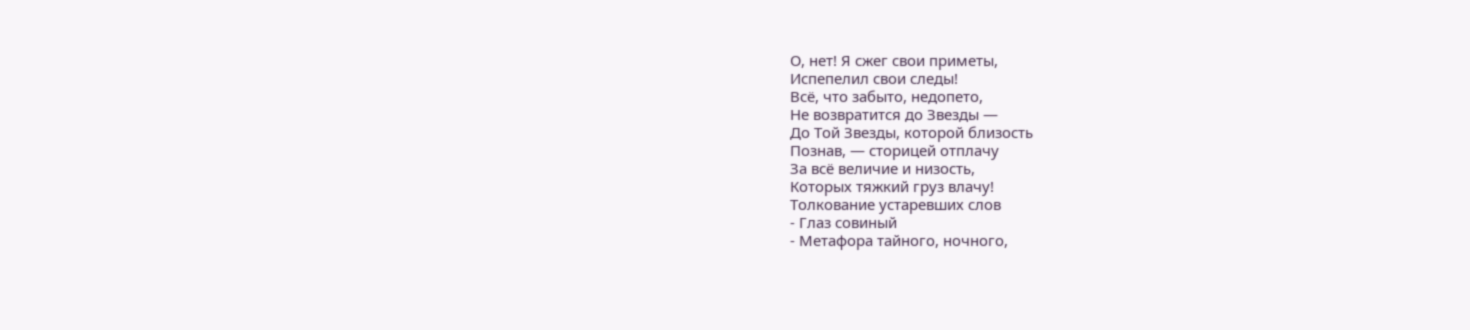О, нет! Я сжег свои приметы,
Испепелил свои следы!
Всё, что забыто, недопето,
Не возвратится до Звезды —
До Той Звезды, которой близость
Познав, — сторицей отплачу
За всё величие и низость,
Которых тяжкий груз влачу!
Толкование устаревших слов
- Глаз совиный
- Метафора тайного, ночного,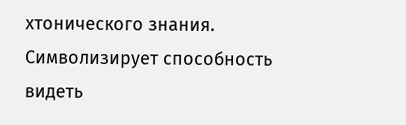хтонического знания. Символизирует способность видеть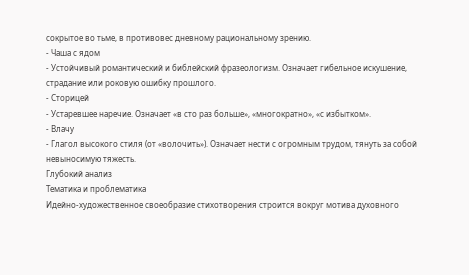сокрытое во тьме, в противовес дневному рациональному зрению.
- Чаша с ядом
- Устойчивый романтический и библейский фразеологизм. Означает гибельное искушение, страдание или роковую ошибку прошлого.
- Сторицей
- Устаревшее наречие. Означает «в сто раз больше», «многократно», «с избытком».
- Влачу
- Глагол высокого стиля (от «волочить»). Означает нести с огромным трудом, тянуть за собой невыносимую тяжесть.
Глубокий анализ
Тематика и проблематика
Идейно-художественное своеобразие стихотворения строится вокруг мотива духовного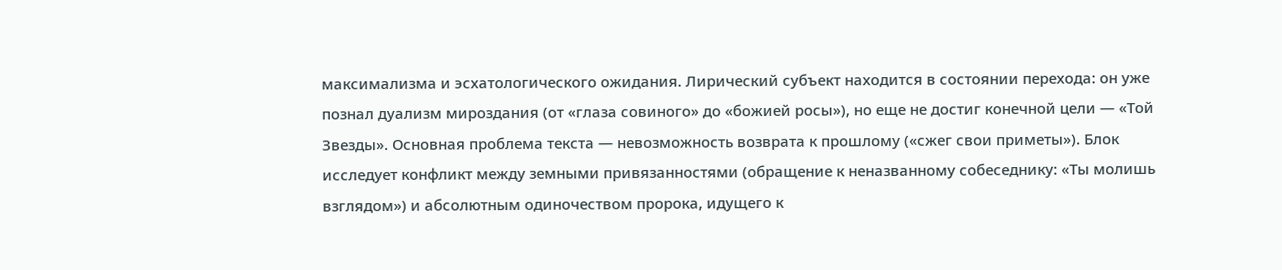максимализма и эсхатологического ожидания. Лирический субъект находится в состоянии перехода: он уже познал дуализм мироздания (от «глаза совиного» до «божией росы»), но еще не достиг конечной цели — «Той Звезды». Основная проблема текста — невозможность возврата к прошлому («сжег свои приметы»). Блок исследует конфликт между земными привязанностями (обращение к неназванному собеседнику: «Ты молишь взглядом») и абсолютным одиночеством пророка, идущего к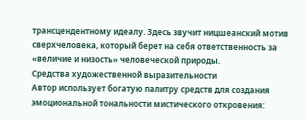трансцендентному идеалу. Здесь звучит ницшеанский мотив сверхчеловека, который берет на себя ответственность за «величие и низость» человеческой природы.
Средства художественной выразительности
Автор использует богатую палитру средств для создания эмоциональной тональности мистического откровения: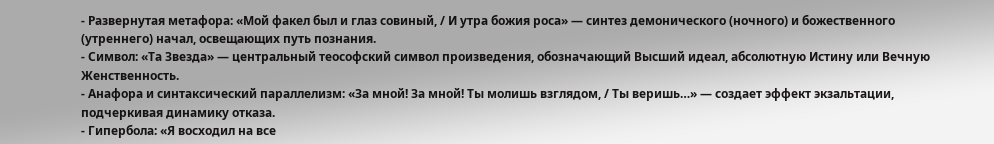- Развернутая метафора: «Мой факел был и глаз совиный, / И утра божия роса» — синтез демонического (ночного) и божественного (утреннего) начал, освещающих путь познания.
- Символ: «Та Звезда» — центральный теософский символ произведения, обозначающий Высший идеал, абсолютную Истину или Вечную Женственность.
- Анафора и синтаксический параллелизм: «За мной! За мной! Ты молишь взглядом, / Ты веришь…» — создает эффект экзальтации, подчеркивая динамику отказа.
- Гипербола: «Я восходил на все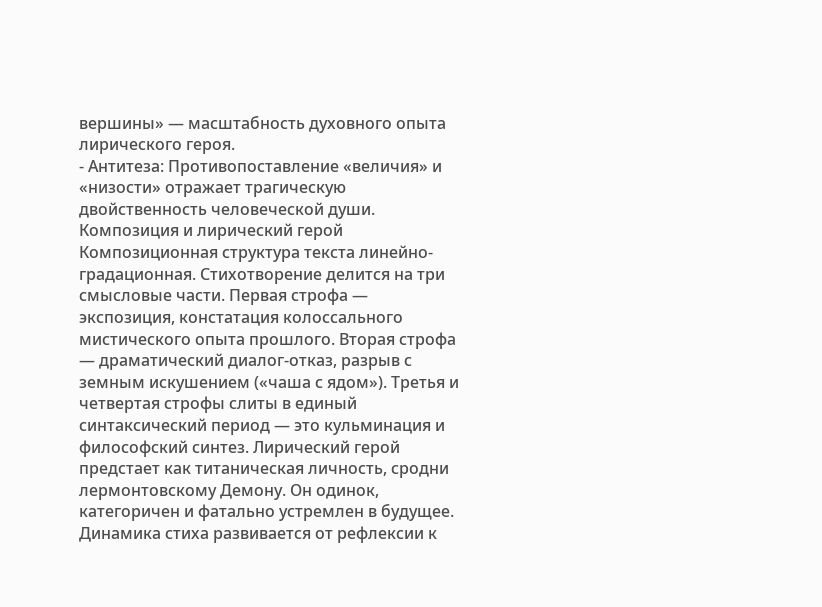вершины» — масштабность духовного опыта лирического героя.
- Антитеза: Противопоставление «величия» и «низости» отражает трагическую двойственность человеческой души.
Композиция и лирический герой
Композиционная структура текста линейно-градационная. Стихотворение делится на три смысловые части. Первая строфа — экспозиция, констатация колоссального мистического опыта прошлого. Вторая строфа — драматический диалог-отказ, разрыв с земным искушением («чаша с ядом»). Третья и четвертая строфы слиты в единый синтаксический период — это кульминация и философский синтез. Лирический герой предстает как титаническая личность, сродни лермонтовскому Демону. Он одинок, категоричен и фатально устремлен в будущее. Динамика стиха развивается от рефлексии к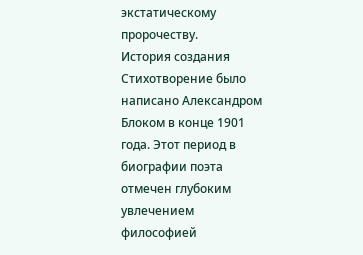экстатическому пророчеству.
История создания
Стихотворение было написано Александром Блоком в конце 1901 года. Этот период в биографии поэта отмечен глубоким увлечением философией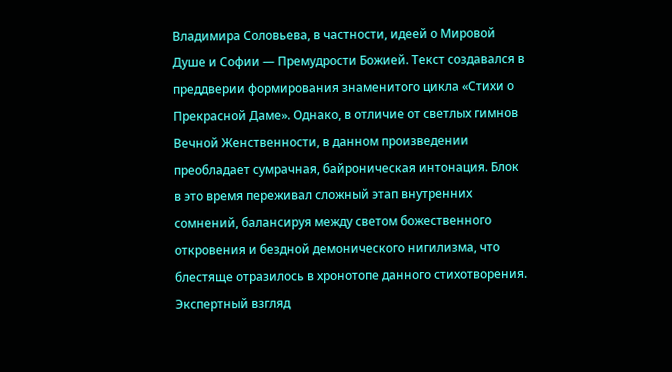Владимира Соловьева, в частности, идеей о Мировой Душе и Софии — Премудрости Божией. Текст создавался в преддверии формирования знаменитого цикла «Стихи о Прекрасной Даме». Однако, в отличие от светлых гимнов Вечной Женственности, в данном произведении преобладает сумрачная, байроническая интонация. Блок в это время переживал сложный этап внутренних сомнений, балансируя между светом божественного откровения и бездной демонического нигилизма, что блестяще отразилось в хронотопе данного стихотворения.
Экспертный взгляд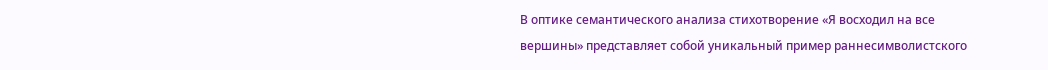В оптике семантического анализа стихотворение «Я восходил на все вершины» представляет собой уникальный пример раннесимволистского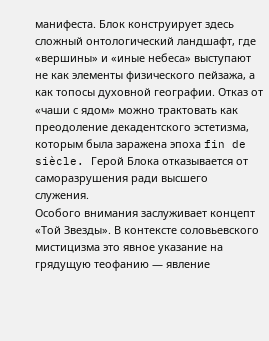манифеста. Блок конструирует здесь сложный онтологический ландшафт, где «вершины» и «иные небеса» выступают не как элементы физического пейзажа, а как топосы духовной географии. Отказ от «чаши с ядом» можно трактовать как преодоление декадентского эстетизма, которым была заражена эпоха fin de siècle. Герой Блока отказывается от саморазрушения ради высшего служения.
Особого внимания заслуживает концепт «Той Звезды». В контексте соловьевского мистицизма это явное указание на грядущую теофанию — явление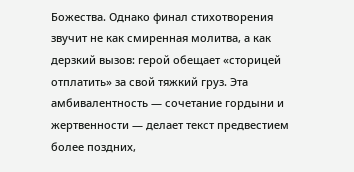Божества. Однако финал стихотворения звучит не как смиренная молитва, а как дерзкий вызов: герой обещает «сторицей отплатить» за свой тяжкий груз. Эта амбивалентность — сочетание гордыни и жертвенности — делает текст предвестием более поздних,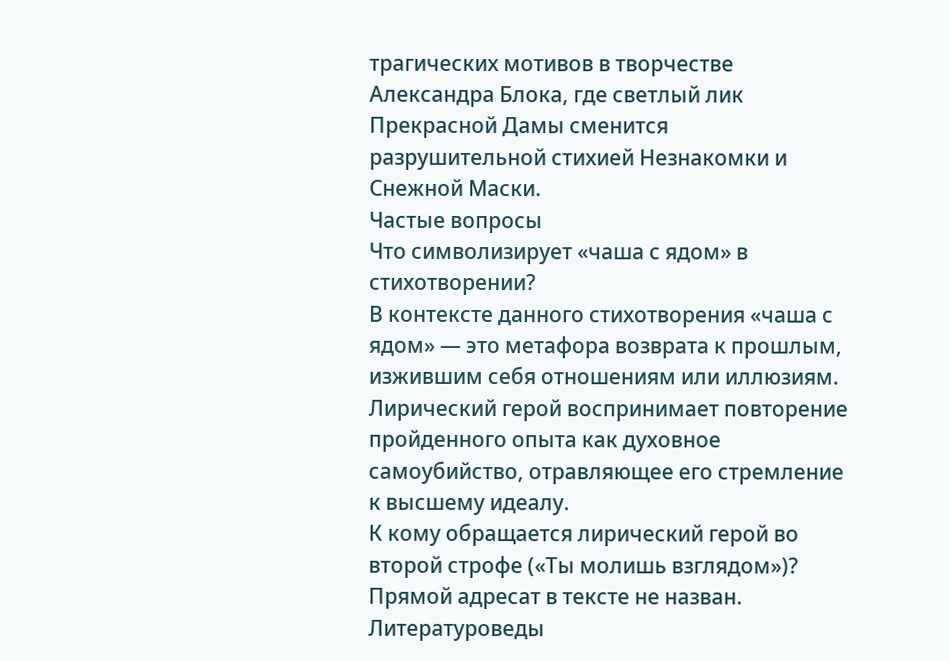трагических мотивов в творчестве Александра Блока, где светлый лик Прекрасной Дамы сменится разрушительной стихией Незнакомки и Снежной Маски.
Частые вопросы
Что символизирует «чаша с ядом» в стихотворении?
В контексте данного стихотворения «чаша с ядом» — это метафора возврата к прошлым, изжившим себя отношениям или иллюзиям. Лирический герой воспринимает повторение пройденного опыта как духовное самоубийство, отравляющее его стремление к высшему идеалу.
К кому обращается лирический герой во второй строфе («Ты молишь взглядом»)?
Прямой адресат в тексте не назван. Литературоведы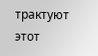трактуют этот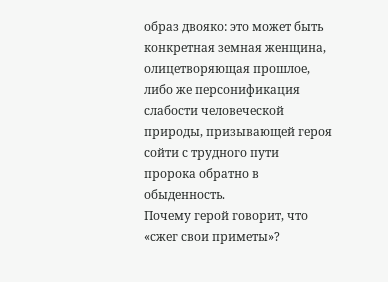образ двояко: это может быть конкретная земная женщина, олицетворяющая прошлое, либо же персонификация слабости человеческой природы, призывающей героя сойти с трудного пути пророка обратно в обыденность.
Почему герой говорит, что «сжег свои приметы»?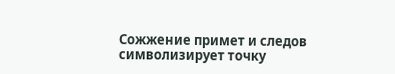Сожжение примет и следов символизирует точку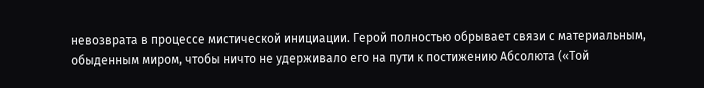невозврата в процессе мистической инициации. Герой полностью обрывает связи с материальным, обыденным миром, чтобы ничто не удерживало его на пути к постижению Абсолюта («Той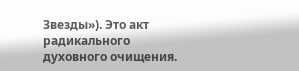Звезды»). Это акт радикального духовного очищения.